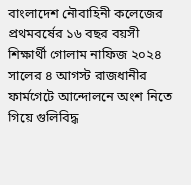বাংলাদেশ নৌবাহিনী কলেজের প্রথমবর্ষের ১৬ বছর বয়সী শিক্ষার্থী গোলাম নাফিজ ২০২৪ সালের ৪ আগস্ট রাজধানীর ফার্মগেটে আন্দোলনে অংশ নিতে গিয়ে গুলিবিদ্ধ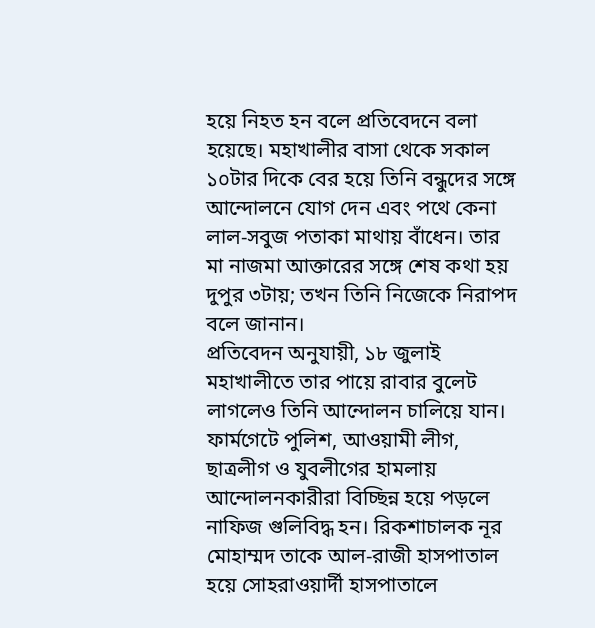হয়ে নিহত হন বলে প্রতিবেদনে বলা হয়েছে। মহাখালীর বাসা থেকে সকাল ১০টার দিকে বের হয়ে তিনি বন্ধুদের সঙ্গে আন্দোলনে যোগ দেন এবং পথে কেনা লাল-সবুজ পতাকা মাথায় বাঁধেন। তার মা নাজমা আক্তারের সঙ্গে শেষ কথা হয় দুপুর ৩টায়; তখন তিনি নিজেকে নিরাপদ বলে জানান।
প্রতিবেদন অনুযায়ী, ১৮ জুলাই মহাখালীতে তার পায়ে রাবার বুলেট লাগলেও তিনি আন্দোলন চালিয়ে যান। ফার্মগেটে পুলিশ, আওয়ামী লীগ, ছাত্রলীগ ও যুবলীগের হামলায় আন্দোলনকারীরা বিচ্ছিন্ন হয়ে পড়লে নাফিজ গুলিবিদ্ধ হন। রিকশাচালক নূর মোহাম্মদ তাকে আল-রাজী হাসপাতাল হয়ে সোহরাওয়ার্দী হাসপাতালে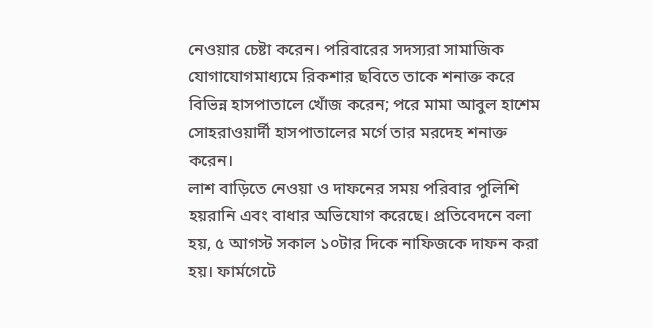নেওয়ার চেষ্টা করেন। পরিবারের সদস্যরা সামাজিক যোগাযোগমাধ্যমে রিকশার ছবিতে তাকে শনাক্ত করে বিভিন্ন হাসপাতালে খোঁজ করেন; পরে মামা আবুল হাশেম সোহরাওয়ার্দী হাসপাতালের মর্গে তার মরদেহ শনাক্ত করেন।
লাশ বাড়িতে নেওয়া ও দাফনের সময় পরিবার পুলিশি হয়রানি এবং বাধার অভিযোগ করেছে। প্রতিবেদনে বলা হয়, ৫ আগস্ট সকাল ১০টার দিকে নাফিজকে দাফন করা হয়। ফার্মগেটে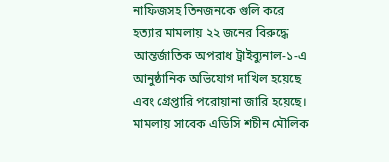নাফিজসহ তিনজনকে গুলি করে হত্যার মামলায় ২২ জনের বিরুদ্ধে আন্তর্জাতিক অপরাধ ট্রাইব্যুনাল-১-এ আনুষ্ঠানিক অভিযোগ দাখিল হয়েছে এবং গ্রেপ্তারি পরোয়ানা জারি হয়েছে। মামলায় সাবেক এডিসি শচীন মৌলিক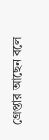গ্রেপ্তার আছেন বলে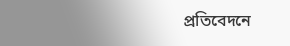প্রতিবেদনে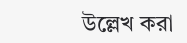উল্লেখ করা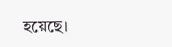হয়েছে।